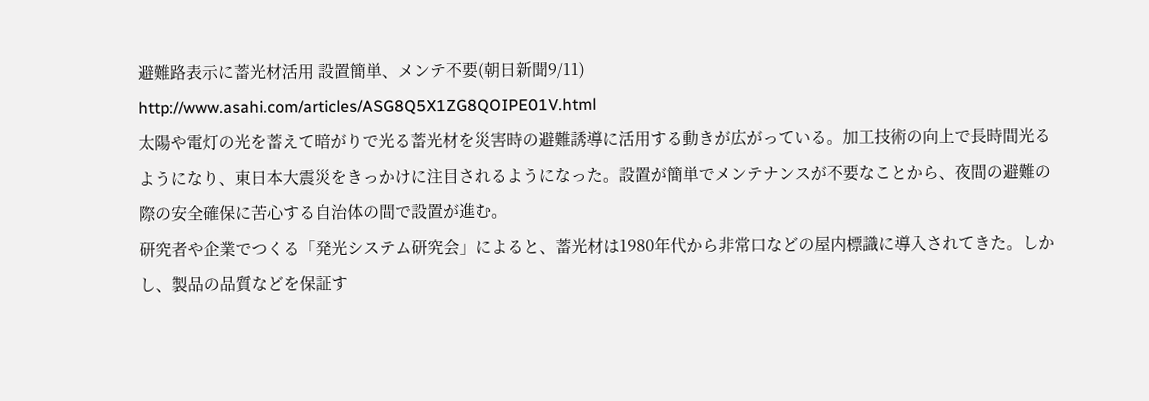避難路表示に蓄光材活用 設置簡単、メンテ不要(朝日新聞9/11)
http://www.asahi.com/articles/ASG8Q5X1ZG8QOIPE01V.html
太陽や電灯の光を蓄えて暗がりで光る蓄光材を災害時の避難誘導に活用する動きが広がっている。加工技術の向上で長時間光るようになり、東日本大震災をきっかけに注目されるようになった。設置が簡単でメンテナンスが不要なことから、夜間の避難の際の安全確保に苦心する自治体の間で設置が進む。
研究者や企業でつくる「発光システム研究会」によると、蓄光材は1980年代から非常口などの屋内標識に導入されてきた。しかし、製品の品質などを保証す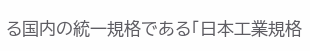る国内の統一規格である「日本工業規格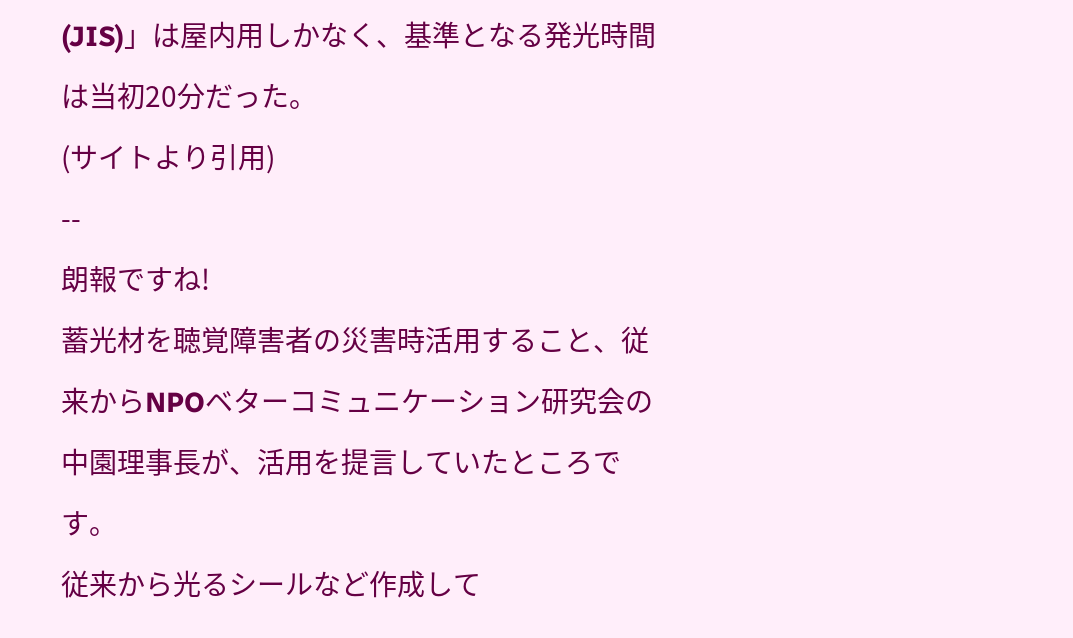(JIS)」は屋内用しかなく、基準となる発光時間は当初20分だった。
(サイトより引用)
--
朗報ですね!
蓄光材を聴覚障害者の災害時活用すること、従来からNPOベターコミュニケーション研究会の中園理事長が、活用を提言していたところです。
従来から光るシールなど作成して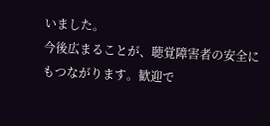いました。
今後広まることが、聴覚障害者の安全にもつながります。歓迎で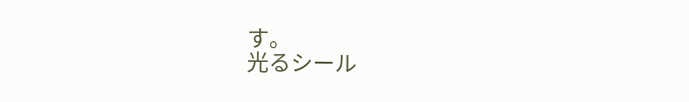す。
光るシール